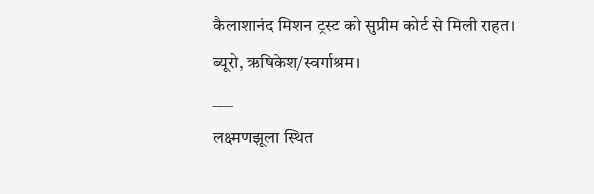कैलाशानंद मिशन ट्रस्ट को सुप्रीम कोर्ट से मिली राहत।
ब्यूरो, ऋषिकेश/स्वर्गाश्रम।
___
लक्ष्मणझूला स्थित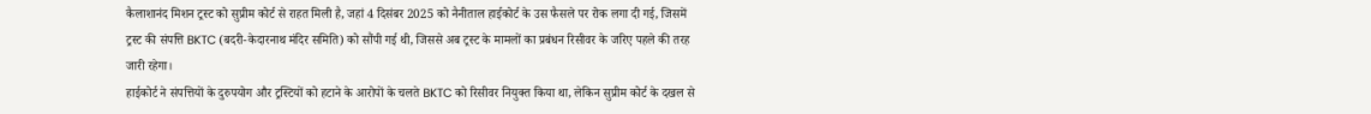कैलाशानंद मिशन ट्रस्ट को सुप्रीम कोर्ट से राहत मिली है, जहां 4 दिसंबर 2025 को नैनीताल हाईकोर्ट के उस फैसले पर रोक लगा दी गई, जिसमें ट्रस्ट की संपत्ति BKTC (बदरी-केदारनाथ मंदिर समिति) को सौंपी गई थी, जिससे अब ट्रस्ट के मामलों का प्रबंधन रिसीवर के जरिए पहले की तरह जारी रहेगा।
हाईकोर्ट ने संपत्तियों के दुरुपयोग और ट्रस्टियों को हटाने के आरोपों के चलते BKTC को रिसीवर नियुक्त किया था, लेकिन सुप्रीम कोर्ट के दखल से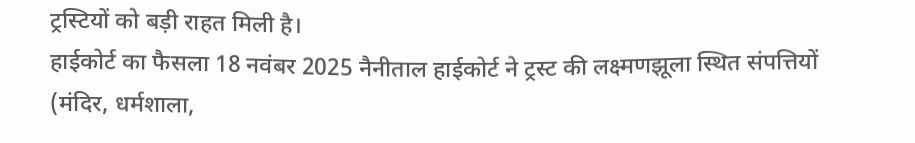ट्रस्टियों को बड़ी राहत मिली है।
हाईकोर्ट का फैसला 18 नवंबर 2025 नैनीताल हाईकोर्ट ने ट्रस्ट की लक्ष्मणझूला स्थित संपत्तियों (मंदिर, धर्मशाला,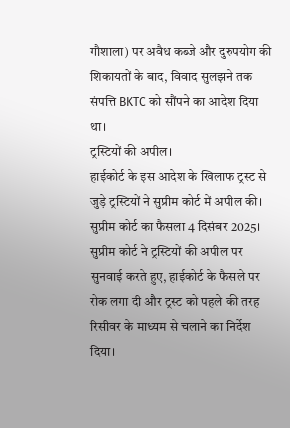गौशाला) पर अवैध कब्जे और दुरुपयोग की शिकायतों के बाद, विवाद सुलझने तक संपत्ति BKTC को सौंपने का आदेश दिया था।
ट्रस्टियों की अपील।
हाईकोर्ट के इस आदेश के खिलाफ ट्रस्ट से जुड़े ट्रस्टियों ने सुप्रीम कोर्ट में अपील की।
सुप्रीम कोर्ट का फैसला 4 दिसंबर 2025।
सुप्रीम कोर्ट ने ट्रस्टियों की अपील पर सुनवाई करते हुए, हाईकोर्ट के फैसले पर रोक लगा दी और ट्रस्ट को पहले की तरह रिसीवर के माध्यम से चलाने का निर्देश दिया।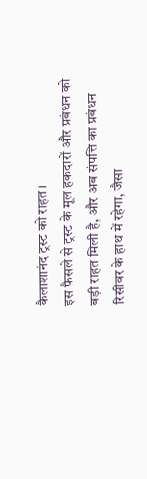कैलाशानंद ट्रस्ट को राहत।
इस फैसले से ट्रस्ट के मूल हकदारों और प्रबंधन को बड़ी राहत मिली है, और अब संपत्ति का प्रबंधन रिसीवर के हाथ में रहेगा, जैसा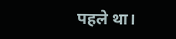पहले था।